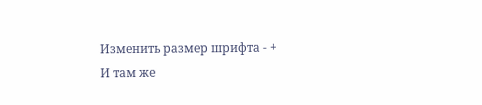Изменить размер шрифта - +
И там же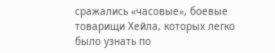сражались «часовые», боевые товарищи Хейла, которых легко было узнать по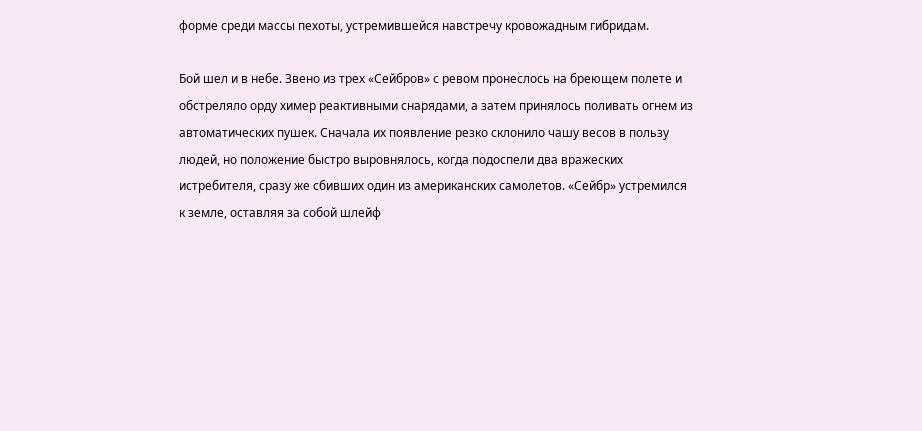форме среди массы пехоты, устремившейся навстречу кровожадным гибридам.

Бой шел и в небе. Звено из трех «Сейбров» с ревом пронеслось на бреющем полете и обстреляло орду химер реактивными снарядами, а затем принялось поливать огнем из автоматических пушек. Сначала их появление резко склонило чашу весов в пользу людей, но положение быстро выровнялось, когда подоспели два вражеских истребителя, сразу же сбивших один из американских самолетов. «Сейбр» устремился к земле, оставляя за собой шлейф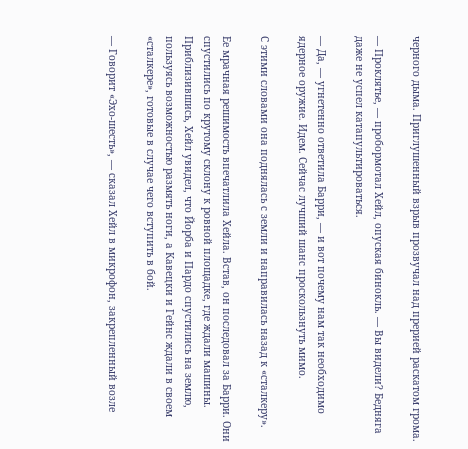черного дыма. Приглушенный взрыв прозвучал над прерией раскатом грома.

— Проклятье, — пробормотал Хейл, опуская бинокль. — Вы видели? Бедняга даже не успел катапультироваться.

— Да, — угнетенно ответила Барри, — и вот почему нам так необходимо ядерное оружие. Идем. Сейчас лучший шанс проскользнуть мимо.

С этими словами она поднялась с земли и направилась назад к «сталкеру».

Ее мрачная решимость впечатлила Хейла. Встав, он последовал за Барри. Они спустились по крутому склону к ровной площадке, где ждали машины. Приблизившись, Хейл увидел, что Йорба и Пардо спустились на землю, пользуясь возможностью размять ноги, а Кавецки и Гейнс ждали в своем «сталкере», готовые в случае чего вступить в бой.

— Говорит «Эхо-шесть», — сказал Хейл в микрофон, закрепленный возле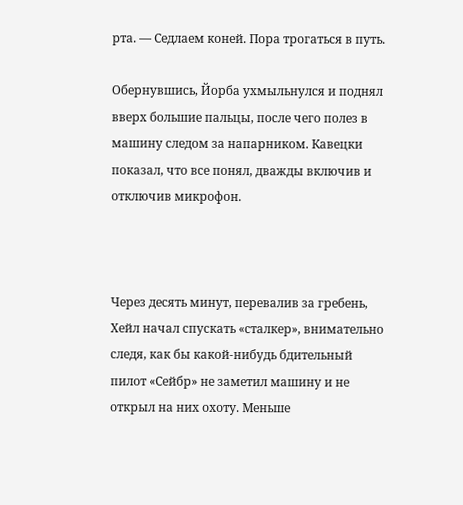рта. — Седлаем коней. Пора трогаться в путь.

Обернувшись, Йорба ухмыльнулся и поднял вверх большие пальцы, после чего полез в машину следом за напарником. Кавецки показал, что все понял, дважды включив и отключив микрофон.



Через десять минут, перевалив за гребень, Хейл начал спускать «сталкер», внимательно следя, как бы какой-нибудь бдительный пилот «Сейбр» не заметил машину и не открыл на них охоту. Меньше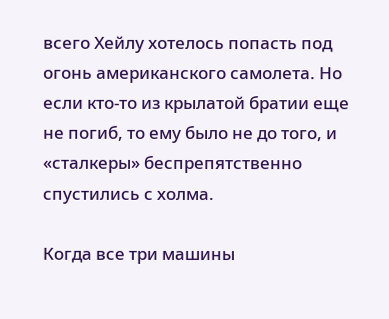всего Хейлу хотелось попасть под огонь американского самолета. Но если кто-то из крылатой братии еще не погиб, то ему было не до того, и «сталкеры» беспрепятственно спустились с холма.

Когда все три машины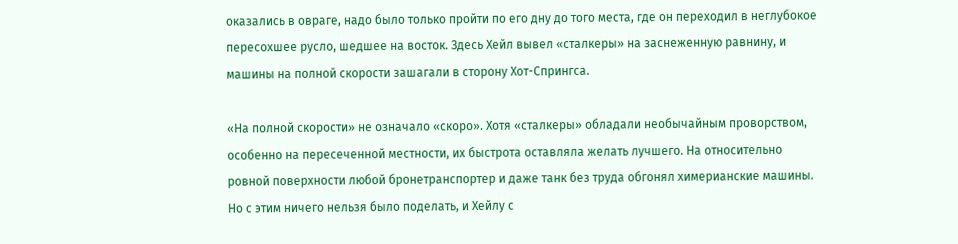оказались в овраге, надо было только пройти по его дну до того места, где он переходил в неглубокое пересохшее русло, шедшее на восток. Здесь Хейл вывел «сталкеры» на заснеженную равнину, и машины на полной скорости зашагали в сторону Хот-Спрингса.

«На полной скорости» не означало «скоро». Хотя «сталкеры» обладали необычайным проворством, особенно на пересеченной местности, их быстрота оставляла желать лучшего. На относительно ровной поверхности любой бронетранспортер и даже танк без труда обгонял химерианские машины. Но с этим ничего нельзя было поделать, и Хейлу с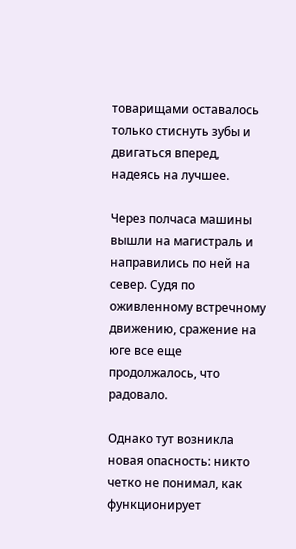товарищами оставалось только стиснуть зубы и двигаться вперед, надеясь на лучшее.

Через полчаса машины вышли на магистраль и направились по ней на север. Судя по оживленному встречному движению, сражение на юге все еще продолжалось, что радовало.

Однако тут возникла новая опасность: никто четко не понимал, как функционирует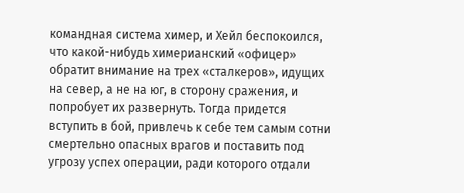командная система химер, и Хейл беспокоился, что какой-нибудь химерианский «офицер» обратит внимание на трех «сталкеров», идущих на север, а не на юг, в сторону сражения, и попробует их развернуть. Тогда придется вступить в бой, привлечь к себе тем самым сотни смертельно опасных врагов и поставить под угрозу успех операции, ради которого отдали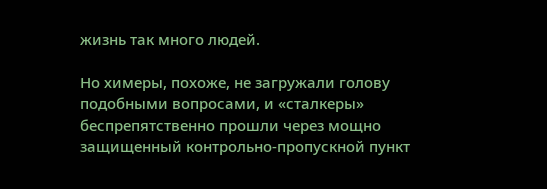жизнь так много людей.

Но химеры, похоже, не загружали голову подобными вопросами, и «сталкеры» беспрепятственно прошли через мощно защищенный контрольно-пропускной пункт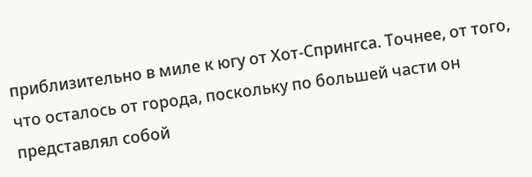приблизительно в миле к югу от Хот-Спрингса. Точнее, от того, что осталось от города, поскольку по большей части он представлял собой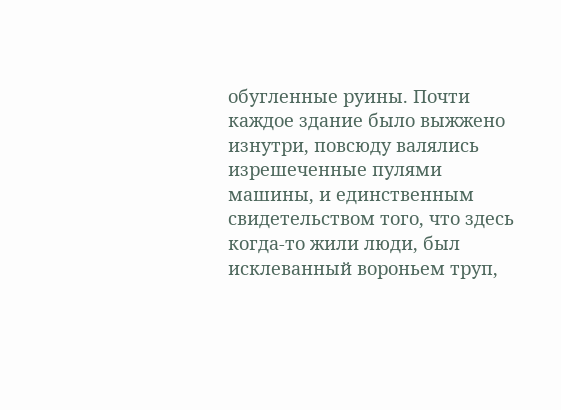обугленные руины. Почти каждое здание было выжжено изнутри, повсюду валялись изрешеченные пулями машины, и единственным свидетельством того, что здесь когда-то жили люди, был исклеванный вороньем труп,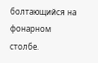болтающийся на фонарном столбе.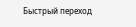Быстрый переход